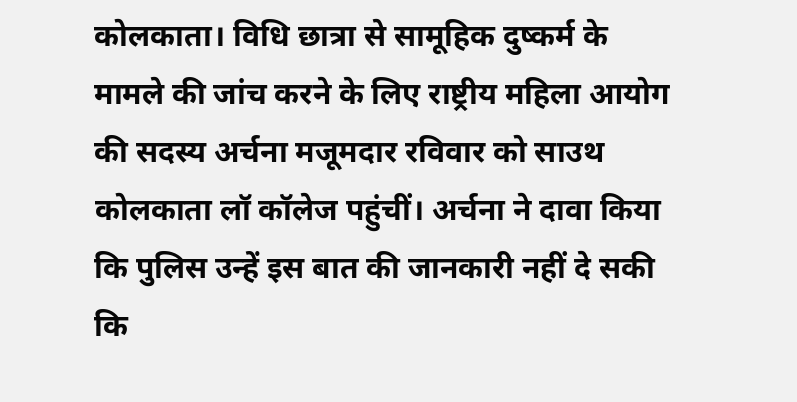कोलकाता। विधि छात्रा से सामूहिक दुष्कर्म के मामले की जांच करने के लिए राष्ट्रीय महिला आयोग की सदस्य अर्चना मजूमदार रविवार को साउथ कोलकाता लॉ कॉलेज पहुंचीं। अर्चना ने दावा किया कि पुलिस उन्हें इस बात की जानकारी नहीं दे सकी कि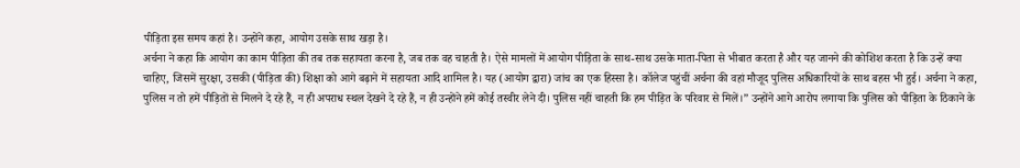पीड़िता इस समय कहां है। उन्होंने कहा, आयोग उसके साथ खड़ा है।
अर्चना ने कहा कि आयोग का काम पीड़िता की तब तक सहायता करना है, जब तक वह चाहती है। ऐसे मामलों में आयोग पीड़िता के साथ-साथ उसके माता-पिता से भीबात करता है और यह जानने की कोशिश करता है कि उन्हें क्या चाहिए, जिसमें सुरक्षा, उसकी (पीड़िता की) शिक्षा को आगे बढ़ाने में सहायता आदि शामिल है। यह (आयोग द्वारा) जांच का एक हिस्सा है। कॉलेज पहुंचीं अर्चना की वहां मौजूद पुलिस अधिकारियों के साथ बहस भी हुई। अर्चना ने कहा, पुलिस न तो हमें पीड़ितों से मिलने दे रहे हैं, न ही अपराध स्थल देखने दे रहे हैं, न ही उन्होंने हमें कोई तस्वीर लेने दी। पुलिस नहीं चाहती कि हम पीड़ित के परिवार से मिलें।” उन्होंने आगे आरोप लगाया कि पुलिस को पीड़िता के ठिकाने के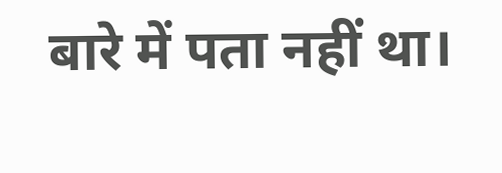बारे में पता नहीं था।